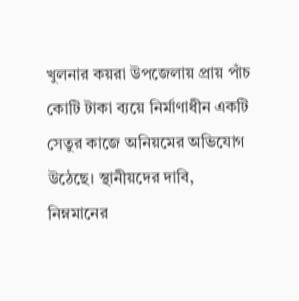খুলনার কয়রা উপজেলায় প্রায় পাঁচ কোটি টাকা ব্যয়ে নির্মাণাধীন একটি সেতুর কাজে অনিয়মের অভিযোগ উঠেছে। স্থানীয়দের দাবি, নিম্নমানের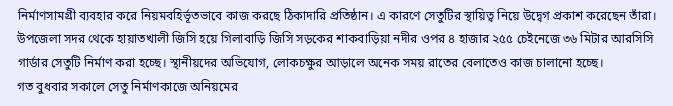নির্মাণসামগ্রী ব্যবহার করে নিয়মবহির্ভূতভাবে কাজ করছে ঠিকাদারি প্রতিষ্ঠান। এ কারণে সেতুটির স্থায়িত্ব নিয়ে উদ্বেগ প্রকাশ করেছেন তাঁরা।
উপজেলা সদর থেকে হায়াতখালী জিসি হয়ে গিলাবাড়ি জিসি সড়কের শাকবাড়িয়া নদীর ওপর ৪ হাজার ২৫৫ চেইনেজে ৩৬ মিটার আরসিসি গার্ডার সেতুটি নির্মাণ করা হচ্ছে। স্থানীয়দের অভিযোগ, লোকচক্ষুর আড়ালে অনেক সময় রাতের বেলাতেও কাজ চালানো হচ্ছে।
গত বুধবার সকালে সেতু নির্মাণকাজে অনিয়মের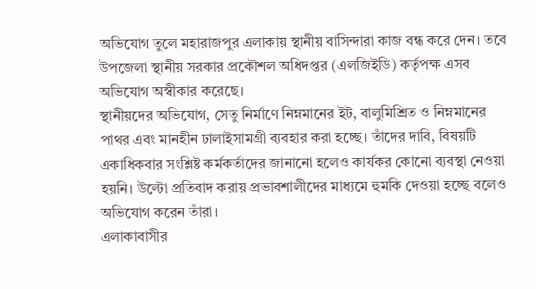অভিযোগ তুলে মহারাজপুর এলাকায় স্থানীয় বাসিন্দারা কাজ বন্ধ করে দেন। তবে উপজেলা স্থানীয় সরকার প্রকৌশল অধিদপ্তর (এলজিইডি) কর্তৃপক্ষ এসব অভিযোগ অস্বীকার করেছে।
স্থানীয়দের অভিযোগ, সেতু নির্মাণে নিম্নমানের ইট, বালুমিশ্রিত ও নিম্নমানের পাথর এবং মানহীন ঢালাইসামগ্রী ব্যবহার করা হচ্ছে। তাঁদের দাবি, বিষয়টি একাধিকবার সংশ্লিষ্ট কর্মকর্তাদের জানানো হলেও কার্যকর কোনো ব্যবস্থা নেওয়া হয়নি। উল্টো প্রতিবাদ করায় প্রভাবশালীদের মাধ্যমে হুমকি দেওয়া হচ্ছে বলেও অভিযোগ করেন তাঁরা।
এলাকাবাসীর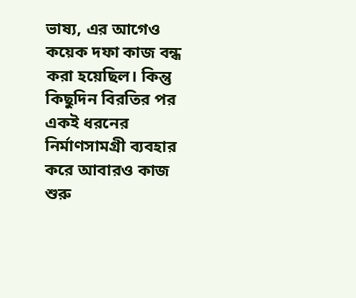ভাষ্য, এর আগেও কয়েক দফা কাজ বন্ধ করা হয়েছিল। কিন্তু কিছুদিন বিরতির পর একই ধরনের নির্মাণসামগ্রী ব্যবহার করে আবারও কাজ শুরু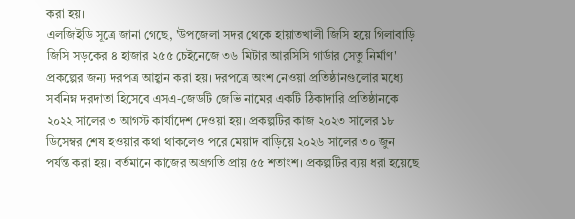করা হয়।
এলজিইডি সূত্রে জানা গেছে, 'উপজেলা সদর থেকে হায়াতখালী জিসি হয়ে গিলাবাড়ি জিসি সড়কের ৪ হাজার ২৫৫ চেইনেজে ৩৬ মিটার আরসিসি গার্ডার সেতু নির্মাণ' প্রকল্পের জন্য দরপত্র আহ্বান করা হয়। দরপত্রে অংশ নেওয়া প্রতিষ্ঠানগুলোর মধ্যে সর্বনিম্ন দরদাতা হিসেবে এসএ-জেডটি জেভি নামের একটি ঠিকাদারি প্রতিষ্ঠানকে ২০২২ সালের ৩ আগস্ট কার্যাদেশ দেওয়া হয়। প্রকল্পটির কাজ ২০২৩ সালের ১৮ ডিসেম্বর শেষ হওয়ার কথা থাকলেও পরে মেয়াদ বাড়িয়ে ২০২৬ সালের ৩০ জুন পর্যন্ত করা হয়। বর্তমানে কাজের অগ্রগতি প্রায় ৫৫ শতাংশ। প্রকল্পটির ব্যয় ধরা হয়েছে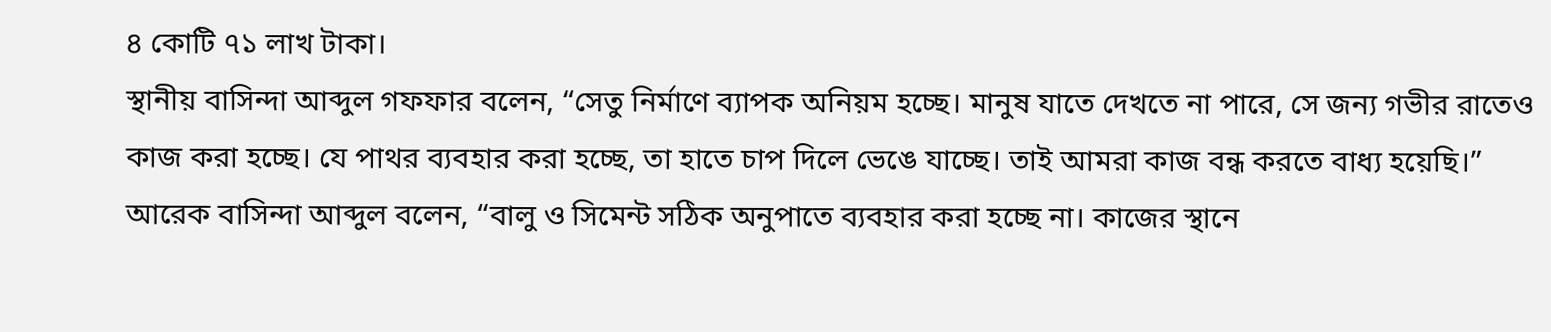৪ কোটি ৭১ লাখ টাকা।
স্থানীয় বাসিন্দা আব্দুল গফফার বলেন, “সেতু নির্মাণে ব্যাপক অনিয়ম হচ্ছে। মানুষ যাতে দেখতে না পারে, সে জন্য গভীর রাতেও কাজ করা হচ্ছে। যে পাথর ব্যবহার করা হচ্ছে, তা হাতে চাপ দিলে ভেঙে যাচ্ছে। তাই আমরা কাজ বন্ধ করতে বাধ্য হয়েছি।”
আরেক বাসিন্দা আব্দুল বলেন, “বালু ও সিমেন্ট সঠিক অনুপাতে ব্যবহার করা হচ্ছে না। কাজের স্থানে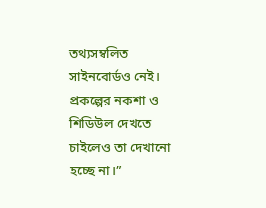তথ্যসম্বলিত সাইনবোর্ডও নেই। প্রকল্পের নকশা ও শিডিউল দেখতে চাইলেও তা দেখানো হচ্ছে না।”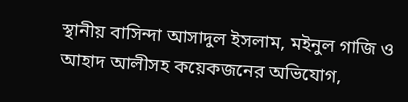স্থানীয় বাসিন্দা আসাদুল ইসলাম, মইনুল গাজি ও আহাদ আলীসহ কয়েকজনের অভিযোগ,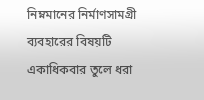নিম্নমানের নির্মাণসামগ্রী ব্যবহারের বিষয়টি একাধিকবার তুলে ধরা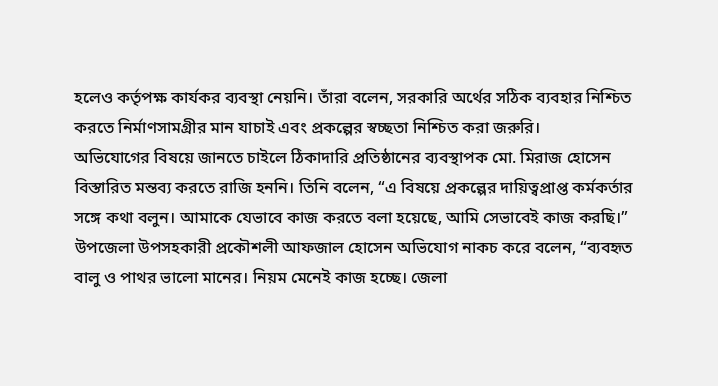হলেও কর্তৃপক্ষ কার্যকর ব্যবস্থা নেয়নি। তাঁরা বলেন, সরকারি অর্থের সঠিক ব্যবহার নিশ্চিত করতে নির্মাণসামগ্রীর মান যাচাই এবং প্রকল্পের স্বচ্ছতা নিশ্চিত করা জরুরি।
অভিযোগের বিষয়ে জানতে চাইলে ঠিকাদারি প্রতিষ্ঠানের ব্যবস্থাপক মো. মিরাজ হোসেন বিস্তারিত মন্তব্য করতে রাজি হননি। তিনি বলেন, “এ বিষয়ে প্রকল্পের দায়িত্বপ্রাপ্ত কর্মকর্তার সঙ্গে কথা বলুন। আমাকে যেভাবে কাজ করতে বলা হয়েছে, আমি সেভাবেই কাজ করছি।”
উপজেলা উপসহকারী প্রকৌশলী আফজাল হোসেন অভিযোগ নাকচ করে বলেন, “ব্যবহৃত বালু ও পাথর ভালো মানের। নিয়ম মেনেই কাজ হচ্ছে। জেলা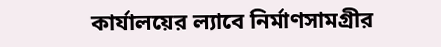কার্যালয়ের ল্যাবে নির্মাণসামগ্রীর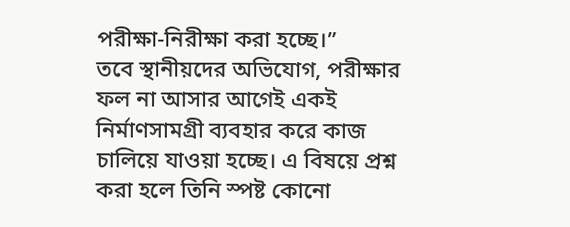পরীক্ষা-নিরীক্ষা করা হচ্ছে।”
তবে স্থানীয়দের অভিযোগ, পরীক্ষার ফল না আসার আগেই একই নির্মাণসামগ্রী ব্যবহার করে কাজ চালিয়ে যাওয়া হচ্ছে। এ বিষয়ে প্রশ্ন করা হলে তিনি স্পষ্ট কোনো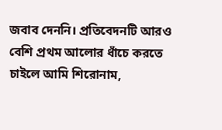জবাব দেননি। প্রতিবেদনটি আরও বেশি প্রথম আলোর ধাঁচে করতে চাইলে আমি শিরোনাম,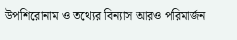উপশিরোনাম ও তথ্যের বিন্যাস আরও পরিমার্জন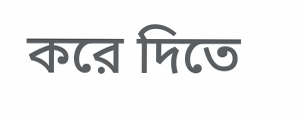করে দিতে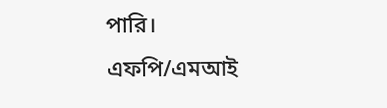পারি।
এফপি/এমআই